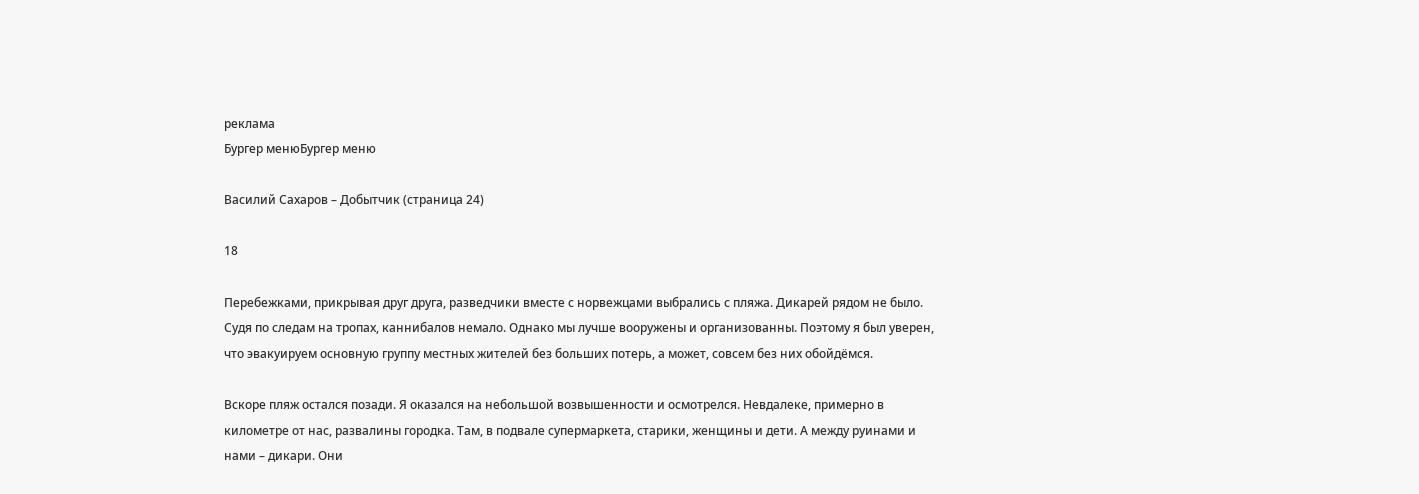реклама
Бургер менюБургер меню

Василий Сахаров – Добытчик (страница 24)

18

Перебежками, прикрывая друг друга, разведчики вместе с норвежцами выбрались с пляжа. Дикарей рядом не было. Судя по следам на тропах, каннибалов немало. Однако мы лучше вооружены и организованны. Поэтому я был уверен, что эвакуируем основную группу местных жителей без больших потерь, а может, совсем без них обойдёмся.

Вскоре пляж остался позади. Я оказался на небольшой возвышенности и осмотрелся. Невдалеке, примерно в километре от нас, развалины городка. Там, в подвале супермаркета, старики, женщины и дети. А между руинами и нами – дикари. Они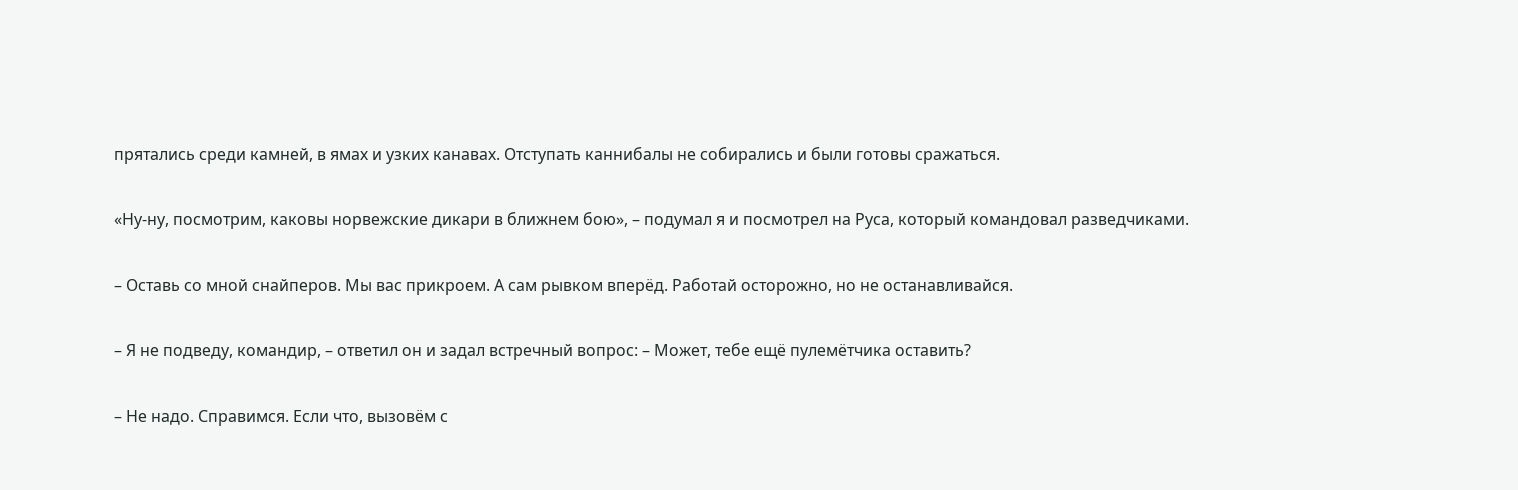прятались среди камней, в ямах и узких канавах. Отступать каннибалы не собирались и были готовы сражаться.

«Ну-ну, посмотрим, каковы норвежские дикари в ближнем бою», – подумал я и посмотрел на Руса, который командовал разведчиками.

– Оставь со мной снайперов. Мы вас прикроем. А сам рывком вперёд. Работай осторожно, но не останавливайся.

– Я не подведу, командир, – ответил он и задал встречный вопрос: – Может, тебе ещё пулемётчика оставить?

– Не надо. Справимся. Если что, вызовём с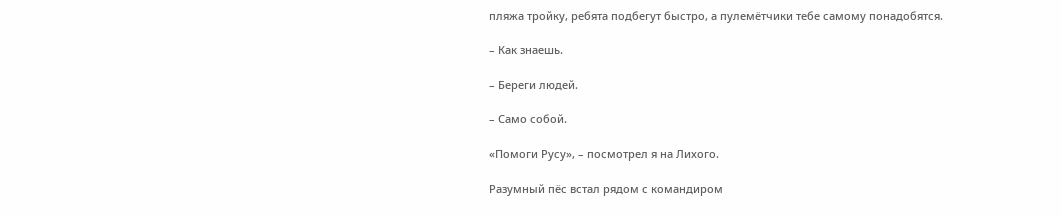пляжа тройку, ребята подбегут быстро, а пулемётчики тебе самому понадобятся.

– Как знаешь.

– Береги людей.

– Само собой.

«Помоги Русу», – посмотрел я на Лихого.

Разумный пёс встал рядом с командиром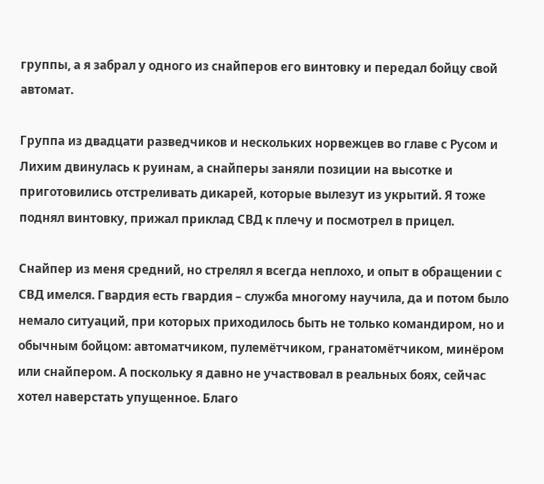группы, а я забрал у одного из снайперов его винтовку и передал бойцу свой автомат.

Группа из двадцати разведчиков и нескольких норвежцев во главе с Русом и Лихим двинулась к руинам, а снайперы заняли позиции на высотке и приготовились отстреливать дикарей, которые вылезут из укрытий. Я тоже поднял винтовку, прижал приклад СВД к плечу и посмотрел в прицел.

Снайпер из меня средний, но стрелял я всегда неплохо, и опыт в обращении с СВД имелся. Гвардия есть гвардия – служба многому научила, да и потом было немало ситуаций, при которых приходилось быть не только командиром, но и обычным бойцом: автоматчиком, пулемётчиком, гранатомётчиком, минёром или снайпером. А поскольку я давно не участвовал в реальных боях, сейчас хотел наверстать упущенное. Благо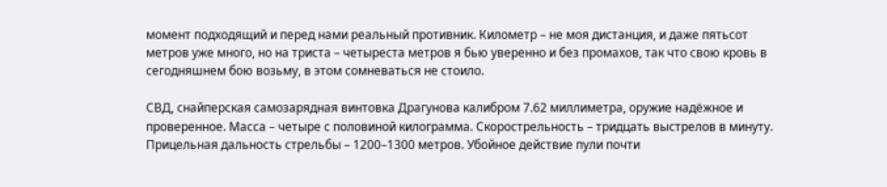момент подходящий и перед нами реальный противник. Километр – не моя дистанция, и даже пятьсот метров уже много, но на триста – четыреста метров я бью уверенно и без промахов, так что свою кровь в сегодняшнем бою возьму, в этом сомневаться не стоило.

СВД, снайперская самозарядная винтовка Драгунова калибром 7.62 миллиметра, оружие надёжное и проверенное. Масса – четыре с половиной килограмма. Скорострельность – тридцать выстрелов в минуту. Прицельная дальность стрельбы – 1200–1300 метров. Убойное действие пули почти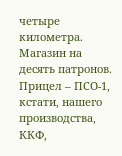четыре километра. Магазин на десять патронов. Прицел – ПСО-1, кстати, нашего производства, ККФ,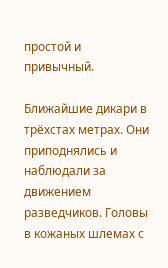простой и привычный.

Ближайшие дикари в трёхстах метрах. Они приподнялись и наблюдали за движением разведчиков. Головы в кожаных шлемах с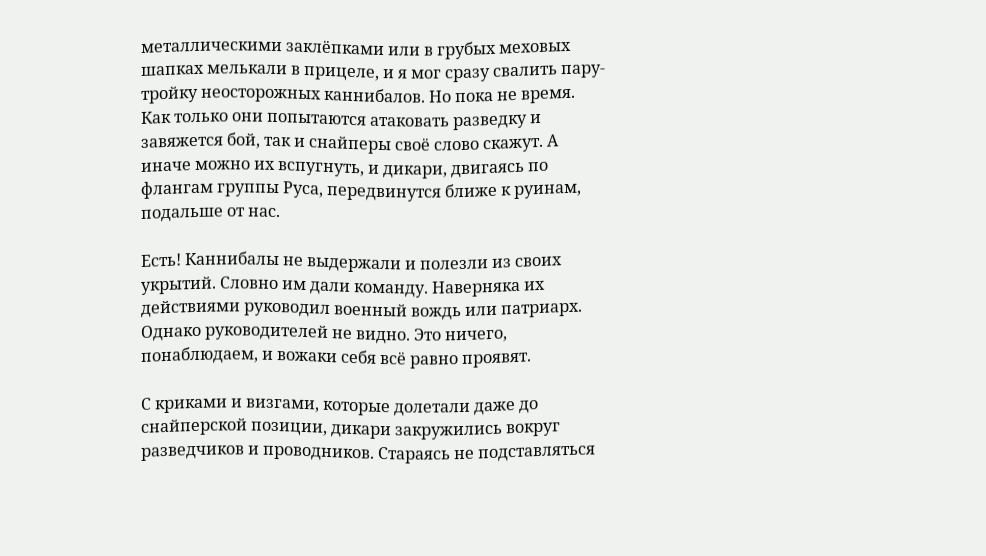металлическими заклёпками или в грубых меховых шапках мелькали в прицеле, и я мог сразу свалить пару-тройку неосторожных каннибалов. Но пока не время. Как только они попытаются атаковать разведку и завяжется бой, так и снайперы своё слово скажут. А иначе можно их вспугнуть, и дикари, двигаясь по флангам группы Руса, передвинутся ближе к руинам, подальше от нас.

Есть! Каннибалы не выдержали и полезли из своих укрытий. Словно им дали команду. Наверняка их действиями руководил военный вождь или патриарх. Однако руководителей не видно. Это ничего, понаблюдаем, и вожаки себя всё равно проявят.

С криками и визгами, которые долетали даже до снайперской позиции, дикари закружились вокруг разведчиков и проводников. Стараясь не подставляться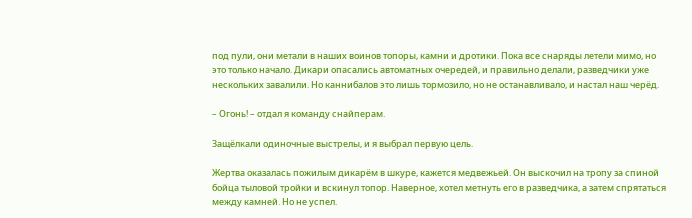под пули, они метали в наших воинов топоры, камни и дротики. Пока все снаряды летели мимо, но это только начало. Дикари опасались автоматных очередей, и правильно делали, разведчики уже нескольких завалили. Но каннибалов это лишь тормозило, но не останавливало, и настал наш черёд.

– Огонь! – отдал я команду снайперам.

Защёлкали одиночные выстрелы, и я выбрал первую цель.

Жертва оказалась пожилым дикарём в шкуре, кажется медвежьей. Он выскочил на тропу за спиной бойца тыловой тройки и вскинул топор. Наверное, хотел метнуть его в разведчика, а затем спрятаться между камней. Но не успел.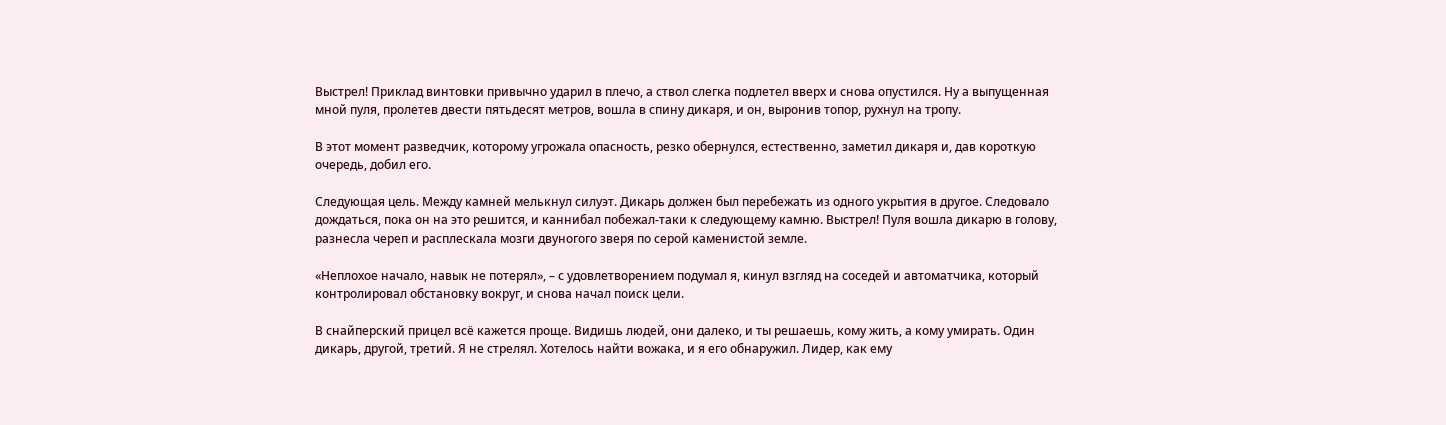Выстрел! Приклад винтовки привычно ударил в плечо, а ствол слегка подлетел вверх и снова опустился. Ну а выпущенная мной пуля, пролетев двести пятьдесят метров, вошла в спину дикаря, и он, выронив топор, рухнул на тропу.

В этот момент разведчик, которому угрожала опасность, резко обернулся, естественно, заметил дикаря и, дав короткую очередь, добил его.

Следующая цель. Между камней мелькнул силуэт. Дикарь должен был перебежать из одного укрытия в другое. Следовало дождаться, пока он на это решится, и каннибал побежал-таки к следующему камню. Выстрел! Пуля вошла дикарю в голову, разнесла череп и расплескала мозги двуногого зверя по серой каменистой земле.

«Неплохое начало, навык не потерял», – с удовлетворением подумал я, кинул взгляд на соседей и автоматчика, который контролировал обстановку вокруг, и снова начал поиск цели.

В снайперский прицел всё кажется проще. Видишь людей, они далеко, и ты решаешь, кому жить, а кому умирать. Один дикарь, другой, третий. Я не стрелял. Хотелось найти вожака, и я его обнаружил. Лидер, как ему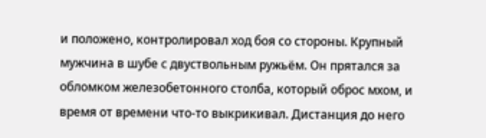и положено, контролировал ход боя со стороны. Крупный мужчина в шубе с двуствольным ружьём. Он прятался за обломком железобетонного столба, который оброс мхом, и время от времени что-то выкрикивал. Дистанция до него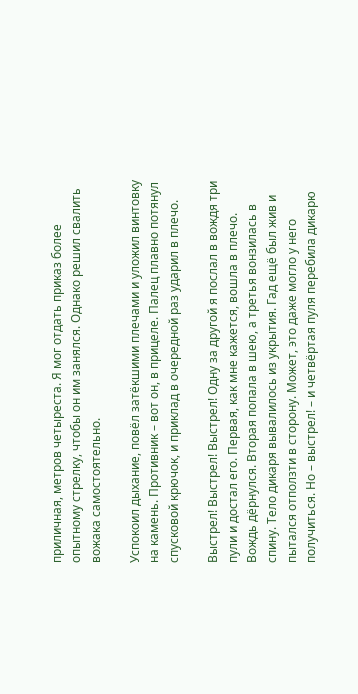приличная, метров четыреста. Я мог отдать приказ более опытному стрелку, чтобы он им занялся. Однако решил свалить вожака самостоятельно.

Успокоил дыхание, повёл затёкшими плечами и уложил винтовку на камень. Противник – вот он, в прицеле. Палец плавно потянул спусковой крючок, и приклад в очередной раз ударил в плечо.

Выстрел! Выстрел! Выстрел! Одну за другой я послал в вождя три пули и достал его. Первая, как мне кажется, вошла в плечо. Вождь дёрнулся. Вторая попала в шею, а третья вонзилась в спину. Тело дикаря вывалилось из укрытия. Гад ещё был жив и пытался отползти в сторону. Может, это даже могло у него получиться. Но – выстрел! – и четвёртая пуля перебила дикарю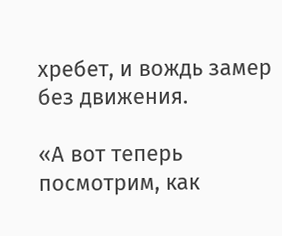хребет, и вождь замер без движения.

«А вот теперь посмотрим, как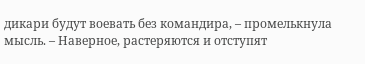дикари будут воевать без командира, – промелькнула мысль. – Наверное, растеряются и отступят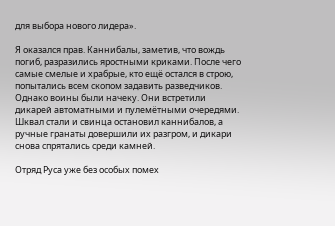для выбора нового лидера».

Я оказался прав. Каннибалы, заметив, что вождь погиб, разразились яростными криками. После чего самые смелые и храбрые, кто ещё остался в строю, попытались всем скопом задавить разведчиков. Однако воины были начеку. Они встретили дикарей автоматными и пулемётными очередями. Шквал стали и свинца остановил каннибалов, а ручные гранаты довершили их разгром, и дикари снова спрятались среди камней.

Отряд Руса уже без особых помех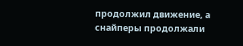продолжил движение, а снайперы продолжали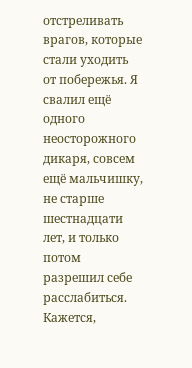отстреливать врагов, которые стали уходить от побережья. Я свалил ещё одного неосторожного дикаря, совсем ещё мальчишку, не старше шестнадцати лет, и только потом разрешил себе расслабиться. Кажется,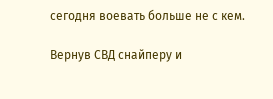сегодня воевать больше не с кем.

Вернув СВД снайперу и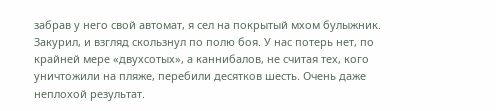забрав у него свой автомат, я сел на покрытый мхом булыжник. Закурил, и взгляд скользнул по полю боя. У нас потерь нет, по крайней мере «двухсотых», а каннибалов, не считая тех, кого уничтожили на пляже, перебили десятков шесть. Очень даже неплохой результат.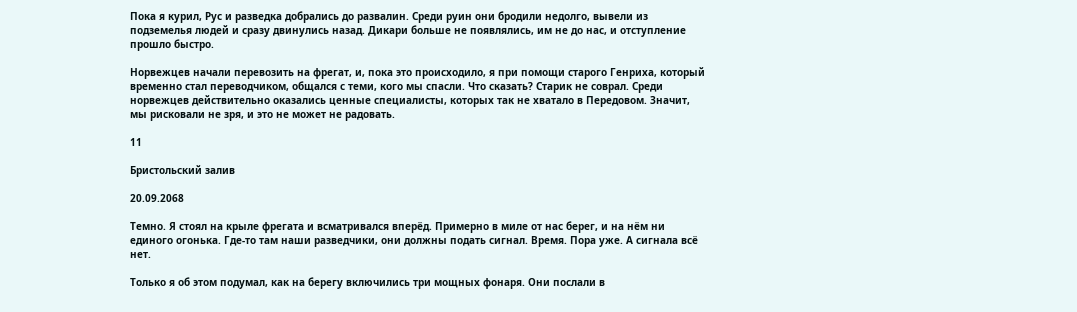Пока я курил, Рус и разведка добрались до развалин. Среди руин они бродили недолго, вывели из подземелья людей и сразу двинулись назад. Дикари больше не появлялись, им не до нас, и отступление прошло быстро.

Норвежцев начали перевозить на фрегат, и, пока это происходило, я при помощи старого Генриха, который временно стал переводчиком, общался с теми, кого мы спасли. Что сказать? Старик не соврал. Среди норвежцев действительно оказались ценные специалисты, которых так не хватало в Передовом. Значит, мы рисковали не зря, и это не может не радовать.

11

Бристольский залив

20.09.2068

Темно. Я стоял на крыле фрегата и всматривался вперёд. Примерно в миле от нас берег, и на нём ни единого огонька. Где-то там наши разведчики, они должны подать сигнал. Время. Пора уже. А сигнала всё нет.

Только я об этом подумал, как на берегу включились три мощных фонаря. Они послали в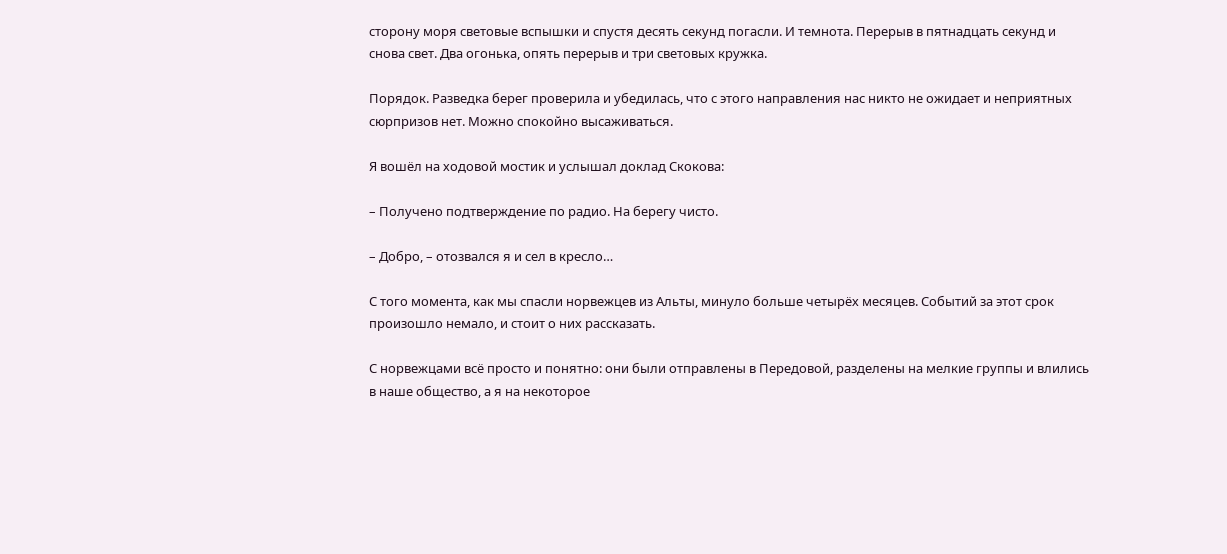сторону моря световые вспышки и спустя десять секунд погасли. И темнота. Перерыв в пятнадцать секунд и снова свет. Два огонька, опять перерыв и три световых кружка.

Порядок. Разведка берег проверила и убедилась, что с этого направления нас никто не ожидает и неприятных сюрпризов нет. Можно спокойно высаживаться.

Я вошёл на ходовой мостик и услышал доклад Скокова:

– Получено подтверждение по радио. На берегу чисто.

– Добро, – отозвался я и сел в кресло…

С того момента, как мы спасли норвежцев из Альты, минуло больше четырёх месяцев. Событий за этот срок произошло немало, и стоит о них рассказать.

С норвежцами всё просто и понятно: они были отправлены в Передовой, разделены на мелкие группы и влились в наше общество, а я на некоторое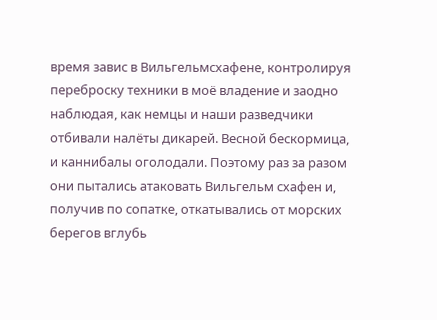время завис в Вильгельмсхафене, контролируя переброску техники в моё владение и заодно наблюдая, как немцы и наши разведчики отбивали налёты дикарей. Весной бескормица, и каннибалы оголодали. Поэтому раз за разом они пытались атаковать Вильгельм схафен и, получив по сопатке, откатывались от морских берегов вглубь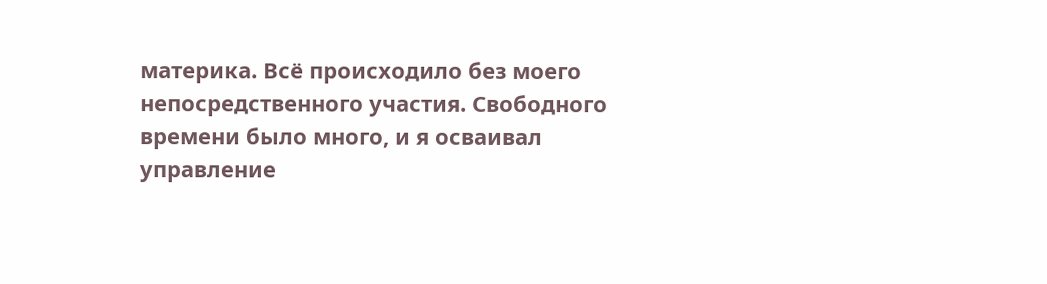материка. Всё происходило без моего непосредственного участия. Свободного времени было много, и я осваивал управление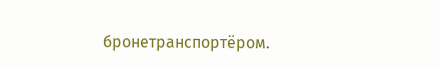бронетранспортёром.